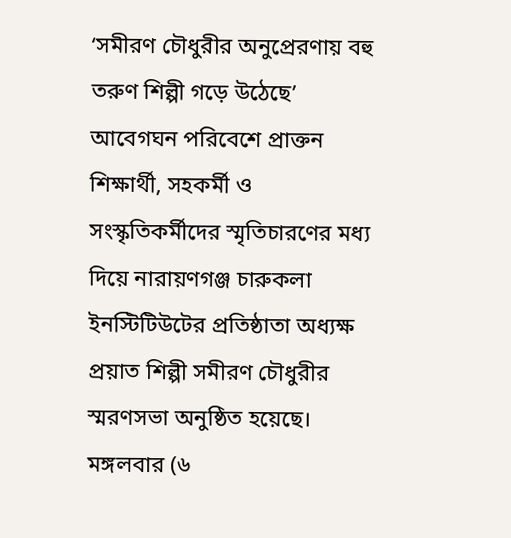‘সমীরণ চৌধুরীর অনুপ্রেরণায় বহু তরুণ শিল্পী গড়ে উঠেছে’
আবেগঘন পরিবেশে প্রাক্তন শিক্ষার্থী, সহকর্মী ও সংস্কৃতিকর্মীদের স্মৃতিচারণের মধ্য দিয়ে নারায়ণগঞ্জ চারুকলা ইনস্টিটিউটের প্রতিষ্ঠাতা অধ্যক্ষ প্রয়াত শিল্পী সমীরণ চৌধুরীর স্মরণসভা অনুষ্ঠিত হয়েছে।
মঙ্গলবার (৬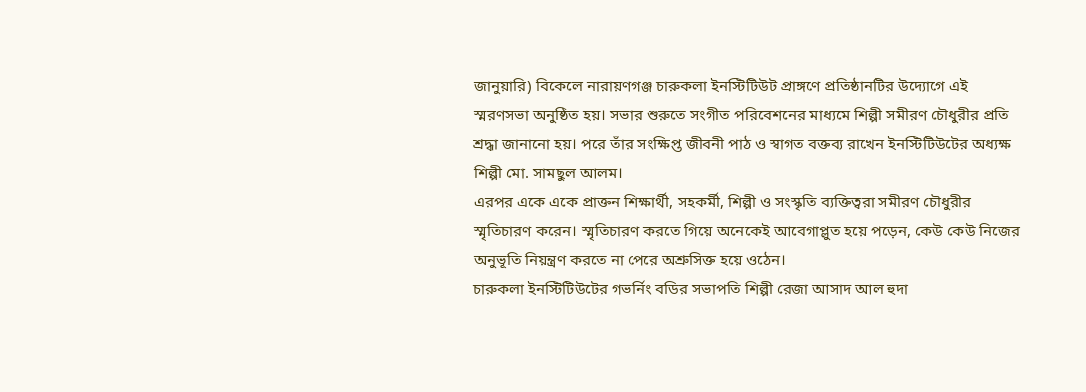জানুয়ারি) বিকেলে নারায়ণগঞ্জ চারুকলা ইনস্টিটিউট প্রাঙ্গণে প্রতিষ্ঠানটির উদ্যোগে এই স্মরণসভা অনুষ্ঠিত হয়। সভার শুরুতে সংগীত পরিবেশনের মাধ্যমে শিল্পী সমীরণ চৌধুরীর প্রতি শ্রদ্ধা জানানো হয়। পরে তাঁর সংক্ষিপ্ত জীবনী পাঠ ও স্বাগত বক্তব্য রাখেন ইনস্টিটিউটের অধ্যক্ষ শিল্পী মো. সামছুল আলম।
এরপর একে একে প্রাক্তন শিক্ষার্থী, সহকর্মী, শিল্পী ও সংস্কৃতি ব্যক্তিত্বরা সমীরণ চৌধুরীর স্মৃতিচারণ করেন। স্মৃতিচারণ করতে গিয়ে অনেকেই আবেগাপ্লুত হয়ে পড়েন, কেউ কেউ নিজের অনুভূতি নিয়ন্ত্রণ করতে না পেরে অশ্রুসিক্ত হয়ে ওঠেন।
চারুকলা ইনস্টিটিউটের গভর্নিং বডির সভাপতি শিল্পী রেজা আসাদ আল হুদা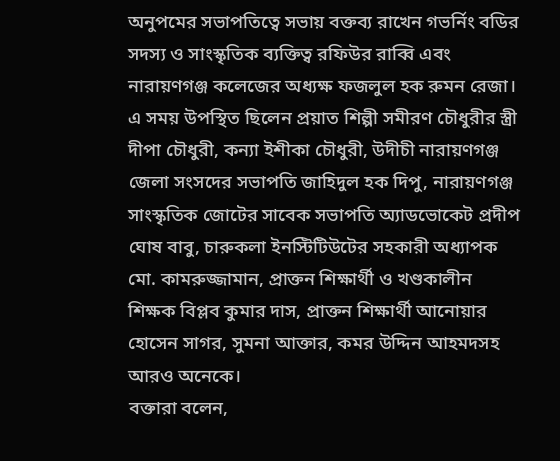অনুপমের সভাপতিত্বে সভায় বক্তব্য রাখেন গভর্নিং বডির সদস্য ও সাংস্কৃতিক ব্যক্তিত্ব রফিউর রাব্বি এবং নারায়ণগঞ্জ কলেজের অধ্যক্ষ ফজলুল হক রুমন রেজা।
এ সময় উপস্থিত ছিলেন প্রয়াত শিল্পী সমীরণ চৌধুরীর স্ত্রী দীপা চৌধুরী, কন্যা ইশীকা চৌধুরী, উদীচী নারায়ণগঞ্জ জেলা সংসদের সভাপতি জাহিদুল হক দিপু, নারায়ণগঞ্জ সাংস্কৃতিক জোটের সাবেক সভাপতি অ্যাডভোকেট প্রদীপ ঘোষ বাবু, চারুকলা ইনস্টিটিউটের সহকারী অধ্যাপক মো. কামরুজ্জামান, প্রাক্তন শিক্ষার্থী ও খণ্ডকালীন শিক্ষক বিপ্লব কুমার দাস, প্রাক্তন শিক্ষার্থী আনোয়ার হোসেন সাগর, সুমনা আক্তার, কমর উদ্দিন আহমদসহ আরও অনেকে।
বক্তারা বলেন,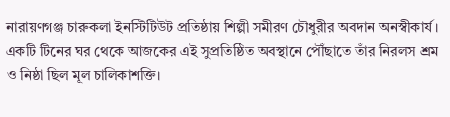নারায়ণগঞ্জ চারুকলা ইনস্টিটিউট প্রতিষ্ঠায় শিল্পী সমীরণ চৌধুরীর অবদান অনস্বীকার্য। একটি টিনের ঘর থেকে আজকের এই সুপ্রতিষ্ঠিত অবস্থানে পৌঁছাতে তাঁর নিরলস শ্রম ও নিষ্ঠা ছিল মূল চালিকাশক্তি।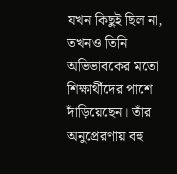যখন কিছুই ছিল না, তখনও তিনি অভিভাবকের মতো শিক্ষার্থীদের পাশে দাঁড়িয়েছেন। তাঁর অনুপ্রেরণায় বহু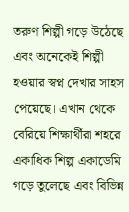তরুণ শিল্পী গড়ে উঠেছে এবং অনেকেই শিল্পী হওয়ার স্বপ্ন দেখার সাহস পেয়েছে। এখান থেকে বেরিয়ে শিক্ষার্থীরা শহরে একাধিক শিল্প একাডেমি গড়ে তুলেছে এবং বিভিন্ন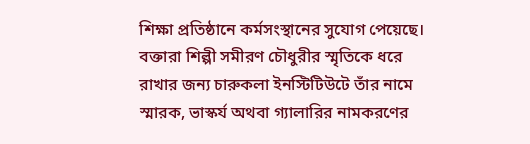শিক্ষা প্রতিষ্ঠানে কর্মসংস্থানের সুযোগ পেয়েছে।
বক্তারা শিল্পী সমীরণ চৌধুরীর স্মৃতিকে ধরে রাখার জন্য চারুকলা ইনস্টিটিউটে তাঁর নামে স্মারক, ভাস্কর্য অথবা গ্যালারির নামকরণের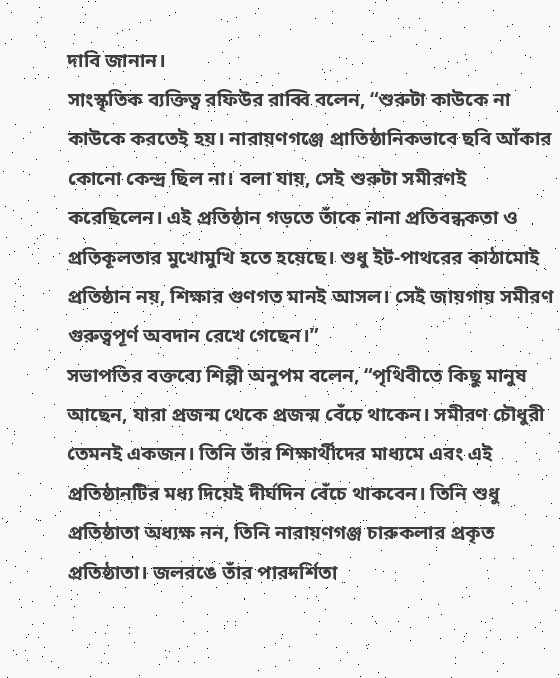দাবি জানান।
সাংস্কৃতিক ব্যক্তিত্ব রফিউর রাব্বি বলেন, “শুরুটা কাউকে না কাউকে করতেই হয়। নারায়ণগঞ্জে প্রাতিষ্ঠানিকভাবে ছবি আঁকার কোনো কেন্দ্র ছিল না। বলা যায়, সেই শুরুটা সমীরণই করেছিলেন। এই প্রতিষ্ঠান গড়তে তাঁকে নানা প্রতিবন্ধকতা ও প্রতিকূলতার মুখোমুখি হতে হয়েছে। শুধু ইট-পাথরের কাঠামোই প্রতিষ্ঠান নয়, শিক্ষার গুণগত মানই আসল। সেই জায়গায় সমীরণ গুরুত্বপূর্ণ অবদান রেখে গেছেন।”
সভাপতির বক্তব্যে শিল্পী অনুপম বলেন, “পৃথিবীতে কিছু মানুষ আছেন, যারা প্রজন্ম থেকে প্রজন্ম বেঁচে থাকেন। সমীরণ চৌধুরী তেমনই একজন। তিনি তাঁর শিক্ষার্থীদের মাধ্যমে এবং এই প্রতিষ্ঠানটির মধ্য দিয়েই দীর্ঘদিন বেঁচে থাকবেন। তিনি শুধু প্রতিষ্ঠাতা অধ্যক্ষ নন, তিনি নারায়ণগঞ্জ চারুকলার প্রকৃত প্রতিষ্ঠাতা। জলরঙে তাঁর পারদর্শিতা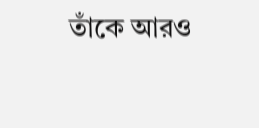তাঁকে আরও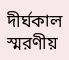দীর্ঘকাল স্মরণীয়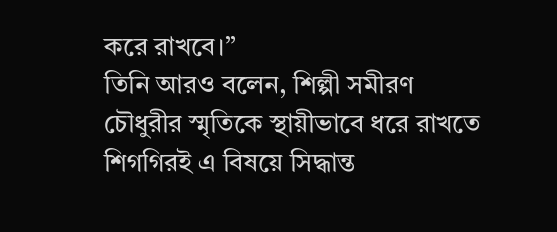করে রাখবে।”
তিনি আরও বলেন, শিল্পী সমীরণ চৌধুরীর স্মৃতিকে স্থায়ীভাবে ধরে রাখতে শিগগিরই এ বিষয়ে সিদ্ধান্ত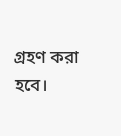গ্রহণ করা হবে।